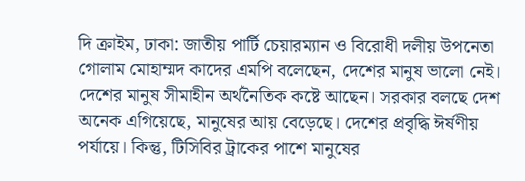দি ক্রাইম, ঢাকা: জাতীয় পার্টি চেয়ারম্যান ও বিরোধী দলীয় উপনেতা গোলাম মোহাম্মদ কাদের এমপি বলেছেন, দেশের মানুষ ভালো নেই। দেশের মানুষ সীমাহীন অর্থনৈতিক কষ্টে আছেন। সরকার বলছে দেশ অনেক এগিয়েছে, মানুষের আয় বেড়েছে। দেশের প্রবৃদ্ধি ঈর্ষণীয় পর্যায়ে। কিন্তু, টিসিবির ট্রাকের পাশে মানুষের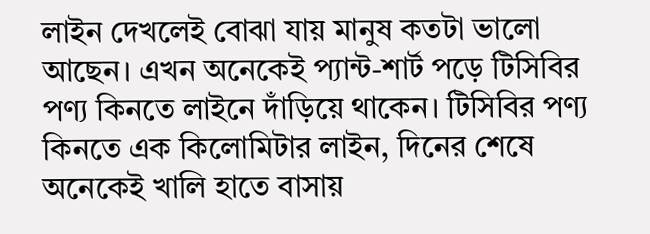লাইন দেখলেই বোঝা যায় মানুষ কতটা ভালো আছেন। এখন অনেকেই প্যান্ট-শার্ট পড়ে টিসিবির পণ্য কিনতে লাইনে দাঁড়িয়ে থাকেন। টিসিবির পণ্য কিনতে এক কিলোমিটার লাইন, দিনের শেষে অনেকেই খালি হাতে বাসায়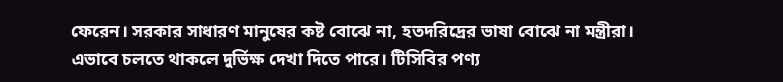ফেরেন। সরকার সাধারণ মানুষের কষ্ট বোঝে না, হতদরিদ্রের ভাষা বোঝে না মন্ত্রীরা। এভাবে চলতে থাকলে দুর্ভিক্ষ দেখা দিতে পারে। টিসিবির পণ্য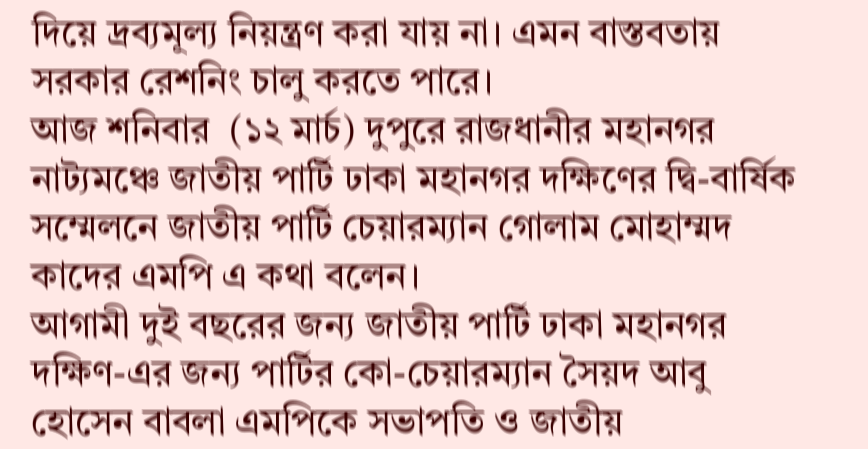দিয়ে দ্রব্যমূল্য নিয়ন্ত্রণ করা যায় না। এমন বাস্তবতায় সরকার রেশনিং চালু করতে পারে।
আজ শনিবার  (১২ মার্চ) দুপুরে রাজধানীর মহানগর নাট্যমঞ্চে জাতীয় পার্টি ঢাকা মহানগর দক্ষিণের দ্বি-বার্ষিক সম্মেলনে জাতীয় পার্টি চেয়ারম্যান গোলাম মোহাম্মদ কাদের এমপি এ কথা বলেন।
আগামী দুই বছরের জন্য জাতীয় পার্টি ঢাকা মহানগর দক্ষিণ-এর জন্য পার্টির কো-চেয়ারম্যান সৈয়দ আবু হোসেন বাবলা এমপিকে সভাপতি ও জাতীয়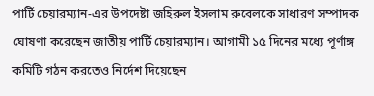পার্টি চেয়ারম্যান-এর উপদেষ্টা জহিরুল ইসলাম রুবেলকে সাধারণ সম্পাদক ঘোষণা করেছেন জাতীয় পার্টি চেয়ারম্যান। আগামী ১৫ দিনের মধ্যে পূর্ণাঙ্গ কমিটি গঠন করতেও নির্দেশ দিয়েছেন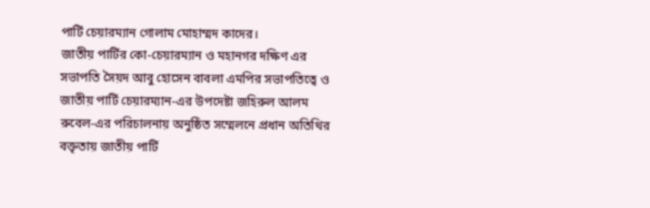পার্টি চেয়ারম্যান গোলাম মোহাম্মদ কাদের।
জাতীয় পার্টির কো-চেয়ারম্যান ও মহানগর দক্ষিণ এর সভাপতি সৈয়দ আবু হোসেন বাবলা এমপির সভাপতিত্বে ও জাতীয় পার্টি চেয়ারম্যান-এর উপদেষ্টা জহিরুল আলম রুবেল-এর পরিচালনায় অনুষ্ঠিত সম্মেলনে প্রধান অতিথির বক্তৃতায় জাতীয় পার্টি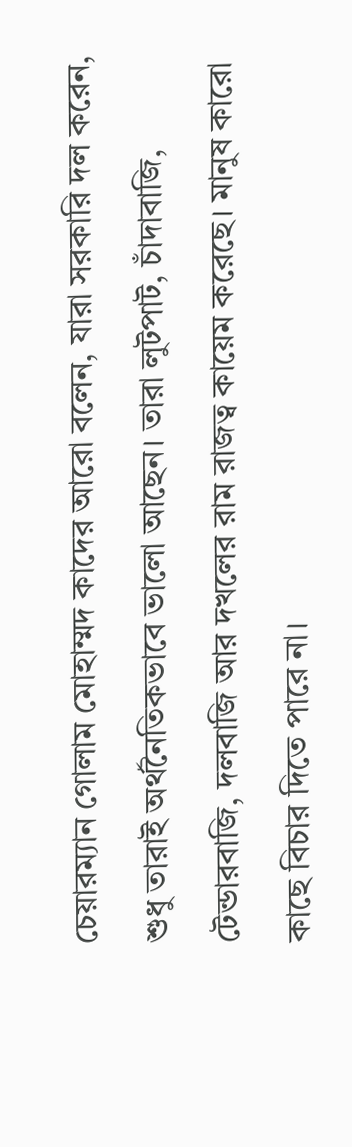চেয়ারম্যান গোলাম মোহাম্মদ কাদের আরো বলেন, যারা সরকারি দল করেন, শুধু তারাই অর্থনৈতিকভাবে ভালো আছেন। তারা লুটপাট, চাঁদাবাজি, টেন্ডারবাজি, দলবাজি আর দখলের রাম রাজত্ব কায়েম করেছে। মানুষ কারো কাছে বিচার দিতে পারে না।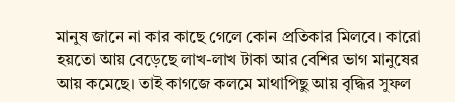মানুষ জানে না কার কাছে গেলে কোন প্রতিকার মিলবে। কারো হয়তো আয় বেড়েছে লাখ-লাখ টাকা আর বেশির ভাগ মানুষের আয় কমেছে। তাই কাগজে কলমে মাথাপিছু আয় বৃদ্ধির সুফল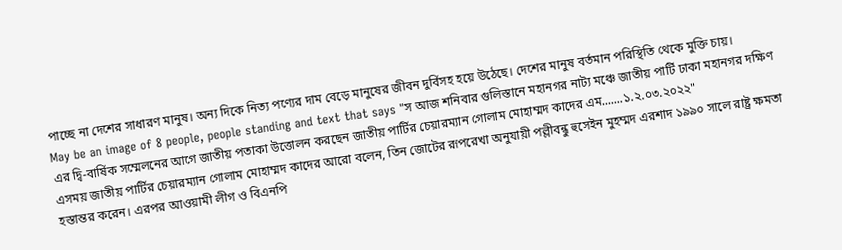পাচ্ছে না দেশের সাধারণ মানুষ। অন্য দিকে নিত্য পণ্যের দাম বেড়ে মানুষের জীবন দুর্বিসহ হয়ে উঠেছে। দেশের মানুষ বর্তমান পরিস্থিতি থেকে মুক্তি চায়।
May be an image of 8 people, people standing and text that says "স আজ শনিবার গুলিস্তানে মহানগর নাট্য মঞ্চে জাতীয় পার্টি ঢাকা মহানগর দক্ষিণ এর দ্বি-বার্ষিক সম্মেলনের আগে জাতীয় পতাকা উত্তোলন করছেন জাতীয় পার্টির চেয়ারম্যান গোলাম মোহাম্মদ কাদের এম.......১.২.০৩.২০২২"
এসময় জাতীয় পার্টির চেয়ারম্যান গোলাম মোহাম্মদ কাদের আরো বলেন, তিন জোটের রূপরেখা অনুযায়ী পল্লীবন্ধু হুসেইন মুহম্মদ এরশাদ ১৯৯০ সালে রাষ্ট্র ক্ষমতা হস্তান্তর করেন। এরপর আওয়ামী লীগ ও বিএনপি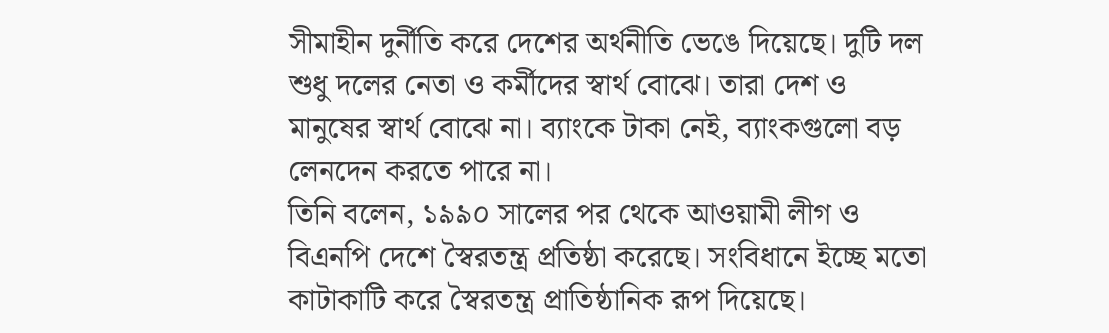সীমাহীন দুর্নীতি করে দেশের অর্থনীতি ভেঙে দিয়েছে। দুটি দল শুধু দলের নেতা ও কর্মীদের স্বার্থ বোঝে। তারা দেশ ও মানুষের স্বার্থ বোঝে না। ব্যাংকে টাকা নেই, ব্যাংকগুলো বড় লেনদেন করতে পারে না।
তিনি বলেন, ১৯৯০ সালের পর থেকে আওয়ামী লীগ ও বিএনপি দেশে স্বৈরতন্ত্র প্রতিষ্ঠা করেছে। সংবিধানে ইচ্ছে মতো কাটাকাটি করে স্বৈরতন্ত্র প্রাতিষ্ঠানিক রূপ দিয়েছে।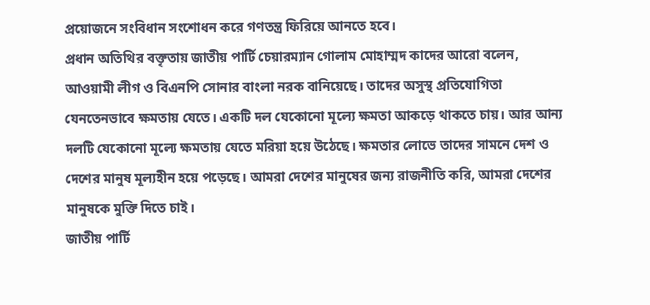প্রয়োজনে সংবিধান সংশোধন করে গণতন্ত্র ফিরিয়ে আনতে হবে।
প্রধান অতিথির বক্তৃতায় জাতীয় পার্টি চেয়ারম্যান গোলাম মোহাম্মদ কাদের আরো বলেন, আওয়ামী লীগ ও বিএনপি সোনার বাংলা নরক বানিয়েছে। তাদের অসুস্থ প্রতিযোগিতা যেনতেনভাবে ক্ষমতায় যেতে। একটি দল যেকোনো মূল্যে ক্ষমতা আকড়ে থাকতে চায়। আর আন্য দলটি যেকোনো মূল্যে ক্ষমতায় যেতে মরিয়া হয়ে উঠেছে। ক্ষমতার লোভে তাদের সামনে দেশ ও দেশের মানুষ মূল্যহীন হয়ে পড়েছে। আমরা দেশের মানুষের জন্য রাজনীতি করি, আমরা দেশের মানুষকে মুক্তি দিতে চাই।
জাতীয় পার্টি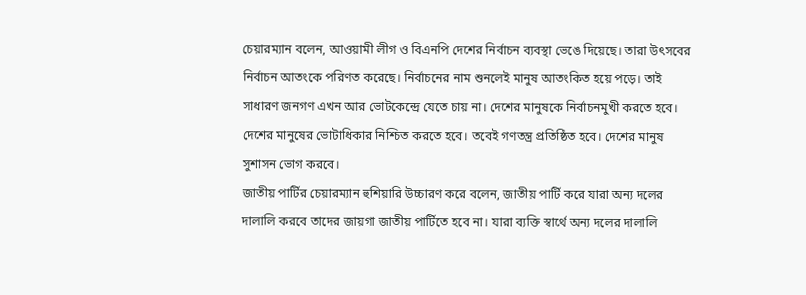চেয়ারম্যান বলেন, আওয়ামী লীগ ও বিএনপি দেশের নির্বাচন ব্যবস্থা ভেঙে দিয়েছে। তারা উৎসবের নির্বাচন আতংকে পরিণত করেছে। নির্বাচনের নাম শুনলেই মানুষ আতংকিত হয়ে পড়ে। তাই সাধারণ জনগণ এখন আর ভোটকেন্দ্রে যেতে চায় না। দেশের মানুষকে নির্বাচনমুখী করতে হবে। দেশের মানুষের ভোটাধিকার নিশ্চিত করতে হবে। তবেই গণতন্ত্র প্রতিষ্ঠিত হবে। দেশের মানুষ সুশাসন ভোগ করবে।
জাতীয় পার্টির চেয়ারম্যান হুশিয়ারি উচ্চারণ করে বলেন, জাতীয় পার্টি করে যারা অন্য দলের দালালি করবে তাদের জায়গা জাতীয় পার্টিতে হবে না। যারা ব্যক্তি স্বার্থে অন্য দলের দালালি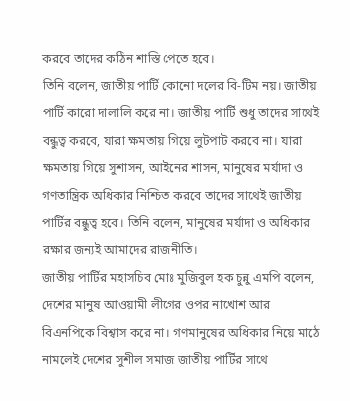করবে তাদের কঠিন শাস্তি পেতে হবে।
তিনি বলেন, জাতীয় পার্টি কোনো দলের বি-টিম নয়। জাতীয় পার্টি কারো দালালি করে না। জাতীয় পার্টি শুধু তাদের সাথেই বন্ধুত্ব করবে, যারা ক্ষমতায় গিয়ে লুটপাট করবে না। যারা ক্ষমতায় গিয়ে সুশাসন, আইনের শাসন, মানুষের মর্যাদা ও গণতান্ত্রিক অধিকার নিশ্চিত করবে তাদের সাথেই জাতীয় পার্টির বন্ধুত্ব হবে। তিনি বলেন, মানুষের মর্যাদা ও অধিকার রক্ষার জন্যই আমাদের রাজনীতি।
জাতীয় পার্টির মহাসচিব মোঃ মুজিবুল হক চুন্নু এমপি বলেন, দেশের মানুষ আওয়ামী লীগের ওপর নাখোশ আর বিএনপিকে বিশ্বাস করে না। গণমানুষের অধিকার নিয়ে মাঠে নামলেই দেশের সুশীল সমাজ জাতীয় পার্টির সাথে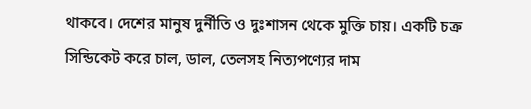থাকবে। দেশের মানুষ দুর্নীতি ও দুঃশাসন থেকে মুক্তি চায়। একটি চক্র সিন্ডিকেট করে চাল, ডাল, তেলসহ নিত্যপণ্যের দাম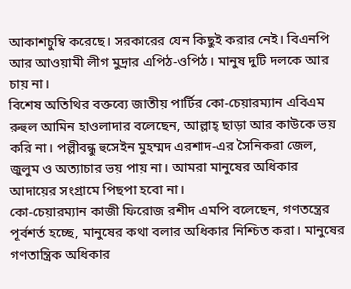আকাশচুম্বি করেছে। সরকারের যেন কিছুই করার নেই। বিএনপি আর আওয়ামী লীগ মুদ্রার এপিঠ-ওপিঠ। মানুষ দুটি দলকে আর চায় না।
বিশেষ অতিথির বক্তব্যে জাতীয় পার্টির কো-চেয়ারম্যান এবিএম রুহুল আমিন হাওলাদার বলেছেন, আল্লাহ্ ছাড়া আর কাউকে ভয় করি না। পল্লীবন্ধু হুসেইন মুহম্মদ এরশাদ-এর সৈনিকরা জেল, জুলুম ও অত্যাচার ভয় পায় না। আমরা মানুষের অধিকার আদায়ের সংগ্রামে পিছপা হবো না।
কো-চেয়ারম্যান কাজী ফিরোজ রশীদ এমপি বলেছেন, গণতন্ত্রের পূর্বশর্ত হচ্ছে, মানুষের কথা বলার অধিকার নিশ্চিত করা। মানুষের গণতান্ত্রিক অধিকার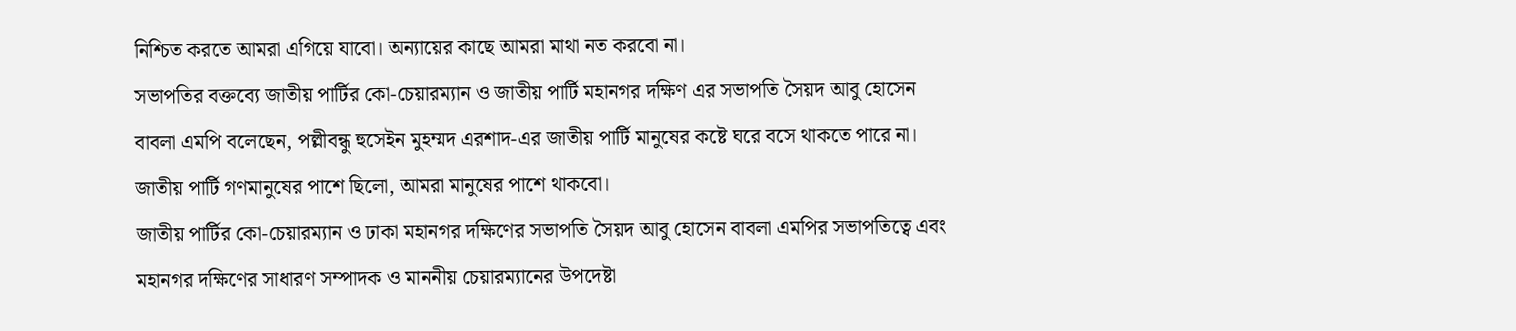নিশ্চিত করতে আমরা এগিয়ে যাবো। অন্যায়ের কাছে আমরা মাথা নত করবো না।
সভাপতির বক্তব্যে জাতীয় পার্টির কো-চেয়ারম্যান ও জাতীয় পার্টি মহানগর দক্ষিণ এর সভাপতি সৈয়দ আবু হোসেন বাবলা এমপি বলেছেন, পল্লীবন্ধু হুসেইন মুহম্মদ এরশাদ-এর জাতীয় পার্টি মানুষের কষ্টে ঘরে বসে থাকতে পারে না। জাতীয় পার্টি গণমানুষের পাশে ছিলো, আমরা মানুষের পাশে থাকবো।
জাতীয় পার্টির কো-চেয়ারম্যান ও ঢাকা মহানগর দক্ষিণের সভাপতি সৈয়দ আবু হোসেন বাবলা এমপির সভাপতিত্বে এবং মহানগর দক্ষিণের সাধারণ সম্পাদক ও মাননীয় চেয়ারম্যানের উপদেষ্টা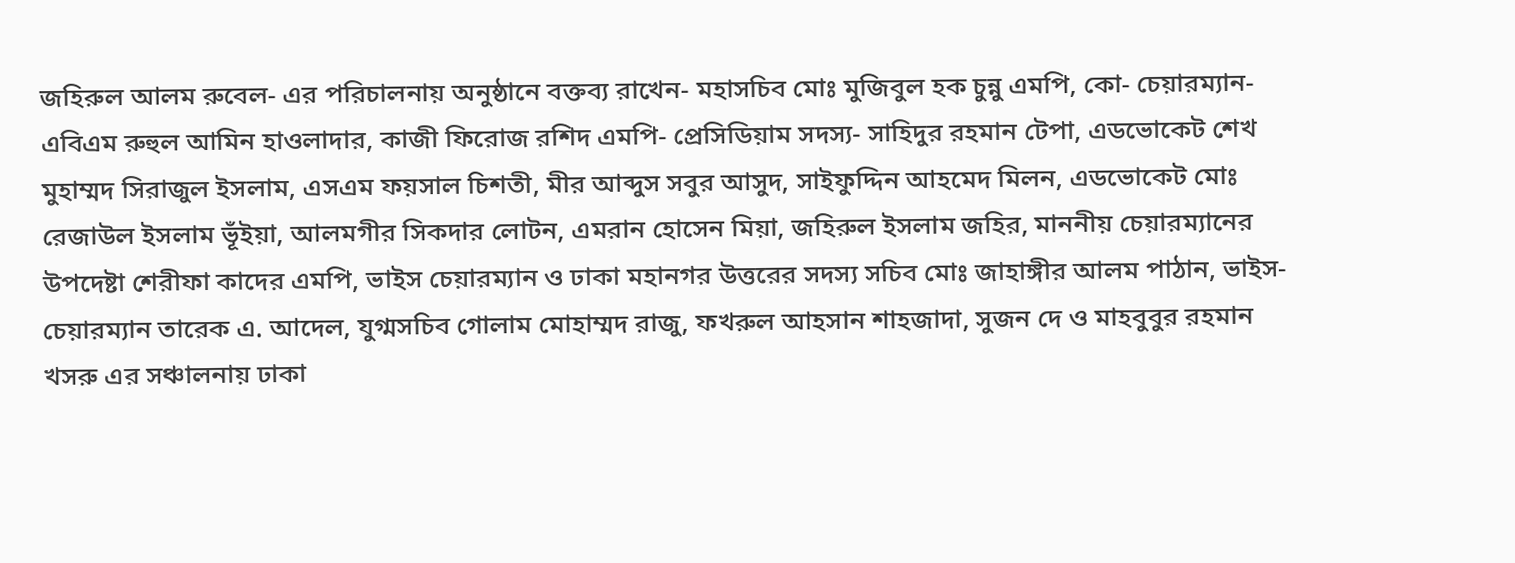জহিরুল আলম রুবেল- এর পরিচালনায় অনুষ্ঠানে বক্তব্য রাখেন- মহাসচিব মোঃ মুজিবুল হক চুন্নু এমপি, কো- চেয়ারম্যান- এবিএম রুহুল আমিন হাওলাদার, কাজী ফিরোজ রশিদ এমপি- প্রেসিডিয়াম সদস্য- সাহিদুর রহমান টেপা, এডভোকেট শেখ মুহাম্মদ সিরাজুল ইসলাম, এসএম ফয়সাল চিশতী, মীর আব্দুস সবুর আসুদ, সাইফুদ্দিন আহমেদ মিলন, এডভোকেট মোঃ রেজাউল ইসলাম ভূঁইয়া, আলমগীর সিকদার লোটন, এমরান হোসেন মিয়া, জহিরুল ইসলাম জহির, মাননীয় চেয়ারম্যানের উপদেষ্টা শেরীফা কাদের এমপি, ভাইস চেয়ারম্যান ও ঢাকা মহানগর উত্তরের সদস্য সচিব মোঃ জাহাঙ্গীর আলম পাঠান, ভাইস-চেয়ারম্যান তারেক এ. আদেল, যুগ্মসচিব গোলাম মোহাম্মদ রাজু, ফখরুল আহসান শাহজাদা, সুজন দে ও মাহবুবুর রহমান খসরু এর সঞ্চালনায় ঢাকা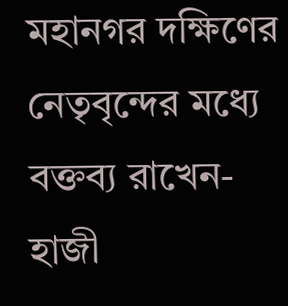মহানগর দক্ষিণের নেতৃবৃন্দের মধ্যে বক্তব্য রাখেন- হাজী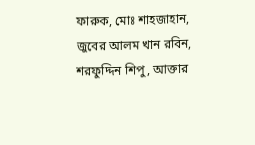ফারুক, মোঃ শাহজাহান, জুবের আলম খান রবিন, শরফুদ্দিন শিপু, আক্তার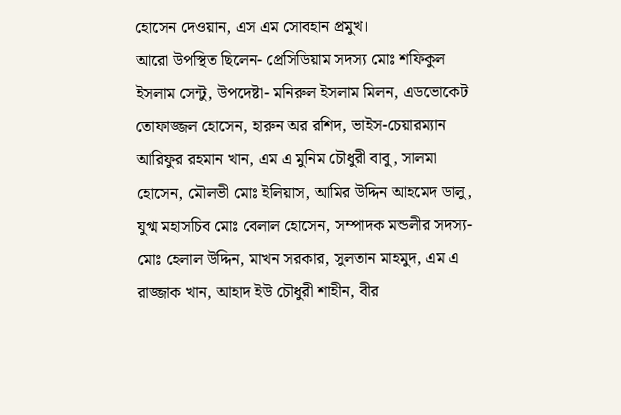হোসেন দেওয়ান, এস এম সোবহান প্রমুখ।
আরো উপস্থিত ছিলেন- প্রেসিডিয়াম সদস্য মোঃ শফিকুল ইসলাম সেন্টু, উপদেষ্টা- মনিরুল ইসলাম মিলন, এডভোকেট তোফাজ্জল হোসেন, হারুন অর রশিদ, ভাইস-চেয়ারম্যান আরিফুর রহমান খান, এম এ মুনিম চৌধুরী বাবু, সালমা হোসেন, মৌলভী মোঃ ইলিয়াস, আমির উদ্দিন আহমেদ ডালু, যুগ্ম মহাসচিব মোঃ বেলাল হোসেন, সম্পাদক মন্ডলীর সদস্য- মোঃ হেলাল উদ্দিন, মাখন সরকার, সুলতান মাহমুদ, এম এ রাজ্জাক খান, আহাদ ইউ চৌধুরী শাহীন, বীর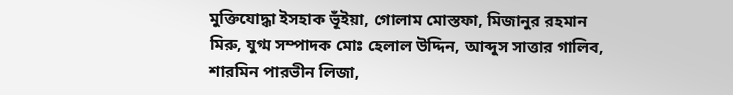মুক্তিযোদ্ধা ইসহাক ভূঁইয়া, গোলাম মোস্তফা, মিজানুর রহমান মিরু, যুগ্ম সম্পাদক মোঃ হেলাল উদ্দিন, আব্দুস সাত্তার গালিব, শারমিন পারভীন লিজা,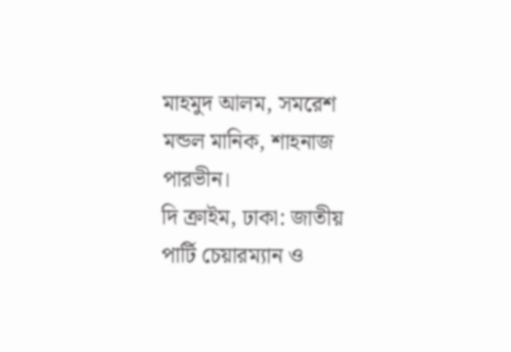মাহমুদ আলম, সমরেশ মন্ডল মানিক, শাহনাজ পারভীন।
দি ক্রাইম, ঢাকা: জাতীয় পার্টি চেয়ারম্যান ও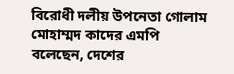বিরোধী দলীয় উপনেতা গোলাম মোহাম্মদ কাদের এমপি বলেছেন, দেশের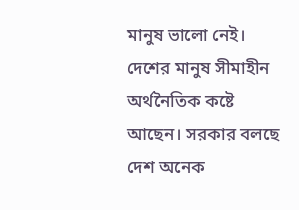মানুষ ভালো নেই। দেশের মানুষ সীমাহীন অর্থনৈতিক কষ্টে আছেন। সরকার বলছে দেশ অনেক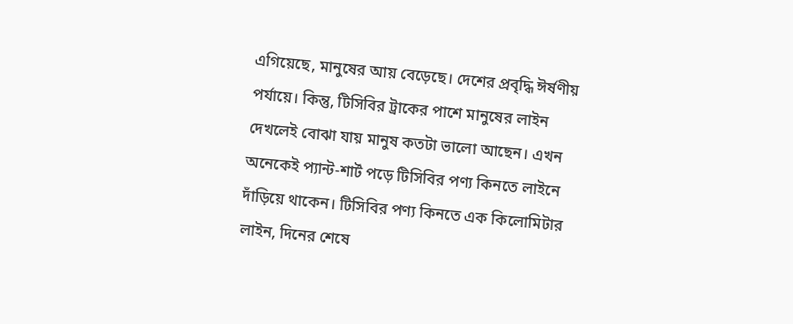এগিয়েছে, মানুষের আয় বেড়েছে। দেশের প্রবৃদ্ধি ঈর্ষণীয় পর্যায়ে। কিন্তু, টিসিবির ট্রাকের পাশে মানুষের লাইন দেখলেই বোঝা যায় মানুষ কতটা ভালো আছেন। এখন অনেকেই প্যান্ট-শার্ট পড়ে টিসিবির পণ্য কিনতে লাইনে দাঁড়িয়ে থাকেন। টিসিবির পণ্য কিনতে এক কিলোমিটার লাইন, দিনের শেষে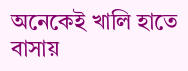অনেকেই খালি হাতে বাসায়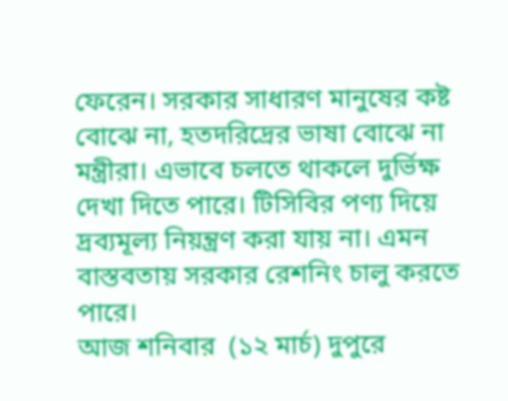ফেরেন। সরকার সাধারণ মানুষের কষ্ট বোঝে না, হতদরিদ্রের ভাষা বোঝে না মন্ত্রীরা। এভাবে চলতে থাকলে দুর্ভিক্ষ দেখা দিতে পারে। টিসিবির পণ্য দিয়ে দ্রব্যমূল্য নিয়ন্ত্রণ করা যায় না। এমন বাস্তবতায় সরকার রেশনিং চালু করতে পারে।
আজ শনিবার  (১২ মার্চ) দুপুরে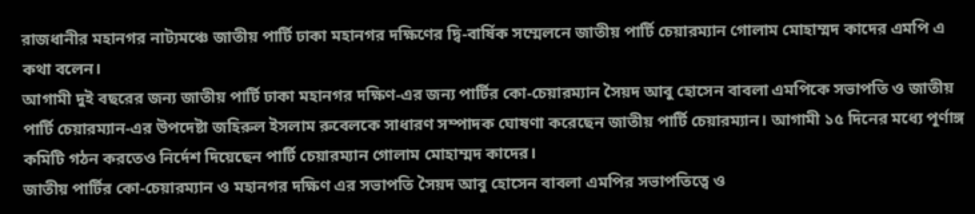রাজধানীর মহানগর নাট্যমঞ্চে জাতীয় পার্টি ঢাকা মহানগর দক্ষিণের দ্বি-বার্ষিক সম্মেলনে জাতীয় পার্টি চেয়ারম্যান গোলাম মোহাম্মদ কাদের এমপি এ কথা বলেন।
আগামী দুই বছরের জন্য জাতীয় পার্টি ঢাকা মহানগর দক্ষিণ-এর জন্য পার্টির কো-চেয়ারম্যান সৈয়দ আবু হোসেন বাবলা এমপিকে সভাপতি ও জাতীয় পার্টি চেয়ারম্যান-এর উপদেষ্টা জহিরুল ইসলাম রুবেলকে সাধারণ সম্পাদক ঘোষণা করেছেন জাতীয় পার্টি চেয়ারম্যান। আগামী ১৫ দিনের মধ্যে পূর্ণাঙ্গ কমিটি গঠন করতেও নির্দেশ দিয়েছেন পার্টি চেয়ারম্যান গোলাম মোহাম্মদ কাদের।
জাতীয় পার্টির কো-চেয়ারম্যান ও মহানগর দক্ষিণ এর সভাপতি সৈয়দ আবু হোসেন বাবলা এমপির সভাপতিত্বে ও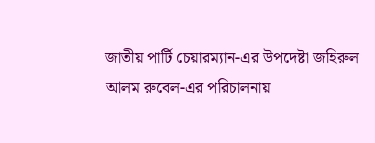জাতীয় পার্টি চেয়ারম্যান-এর উপদেষ্টা জহিরুল আলম রুবেল-এর পরিচালনায়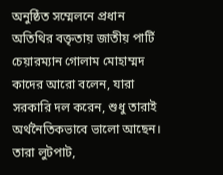অনুষ্ঠিত সম্মেলনে প্রধান অতিথির বক্তৃতায় জাতীয় পার্টি চেয়ারম্যান গোলাম মোহাম্মদ কাদের আরো বলেন, যারা সরকারি দল করেন, শুধু তারাই অর্থনৈতিকভাবে ভালো আছেন। তারা লুটপাট,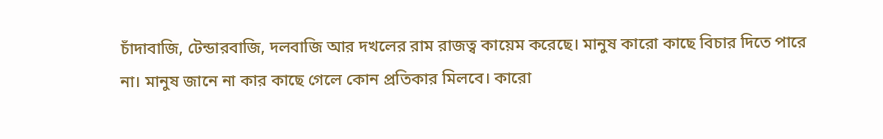চাঁদাবাজি, টেন্ডারবাজি, দলবাজি আর দখলের রাম রাজত্ব কায়েম করেছে। মানুষ কারো কাছে বিচার দিতে পারে না। মানুষ জানে না কার কাছে গেলে কোন প্রতিকার মিলবে। কারো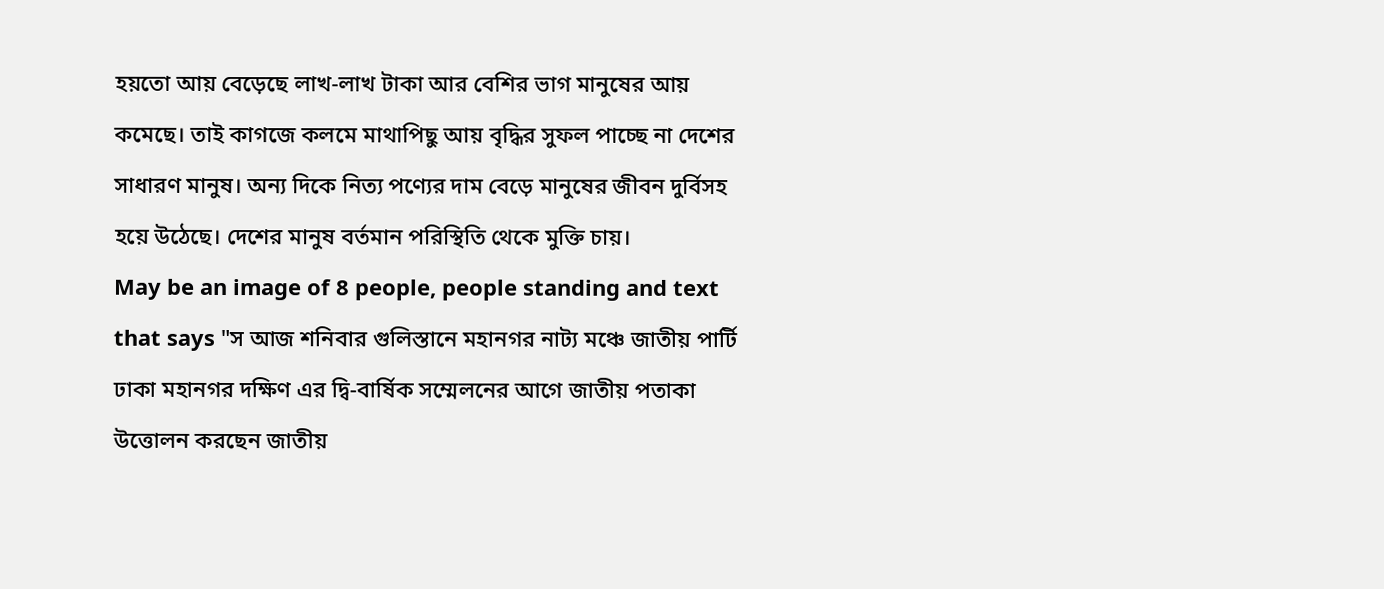হয়তো আয় বেড়েছে লাখ-লাখ টাকা আর বেশির ভাগ মানুষের আয় কমেছে। তাই কাগজে কলমে মাথাপিছু আয় বৃদ্ধির সুফল পাচ্ছে না দেশের সাধারণ মানুষ। অন্য দিকে নিত্য পণ্যের দাম বেড়ে মানুষের জীবন দুর্বিসহ হয়ে উঠেছে। দেশের মানুষ বর্তমান পরিস্থিতি থেকে মুক্তি চায়।
May be an image of 8 people, people standing and text that says "স আজ শনিবার গুলিস্তানে মহানগর নাট্য মঞ্চে জাতীয় পার্টি ঢাকা মহানগর দক্ষিণ এর দ্বি-বার্ষিক সম্মেলনের আগে জাতীয় পতাকা উত্তোলন করছেন জাতীয়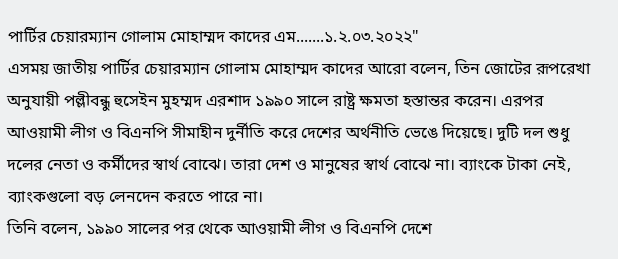পার্টির চেয়ারম্যান গোলাম মোহাম্মদ কাদের এম.......১.২.০৩.২০২২"
এসময় জাতীয় পার্টির চেয়ারম্যান গোলাম মোহাম্মদ কাদের আরো বলেন, তিন জোটের রূপরেখা অনুযায়ী পল্লীবন্ধু হুসেইন মুহম্মদ এরশাদ ১৯৯০ সালে রাষ্ট্র ক্ষমতা হস্তান্তর করেন। এরপর আওয়ামী লীগ ও বিএনপি সীমাহীন দুর্নীতি করে দেশের অর্থনীতি ভেঙে দিয়েছে। দুটি দল শুধু দলের নেতা ও কর্মীদের স্বার্থ বোঝে। তারা দেশ ও মানুষের স্বার্থ বোঝে না। ব্যাংকে টাকা নেই, ব্যাংকগুলো বড় লেনদেন করতে পারে না।
তিনি বলেন, ১৯৯০ সালের পর থেকে আওয়ামী লীগ ও বিএনপি দেশে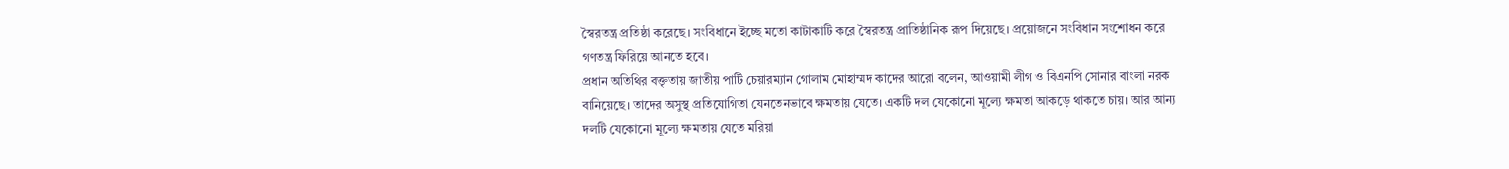স্বৈরতন্ত্র প্রতিষ্ঠা করেছে। সংবিধানে ইচ্ছে মতো কাটাকাটি করে স্বৈরতন্ত্র প্রাতিষ্ঠানিক রূপ দিয়েছে। প্রয়োজনে সংবিধান সংশোধন করে গণতন্ত্র ফিরিয়ে আনতে হবে।
প্রধান অতিথির বক্তৃতায় জাতীয় পার্টি চেয়ারম্যান গোলাম মোহাম্মদ কাদের আরো বলেন, আওয়ামী লীগ ও বিএনপি সোনার বাংলা নরক বানিয়েছে। তাদের অসুস্থ প্রতিযোগিতা যেনতেনভাবে ক্ষমতায় যেতে। একটি দল যেকোনো মূল্যে ক্ষমতা আকড়ে থাকতে চায়। আর আন্য দলটি যেকোনো মূল্যে ক্ষমতায় যেতে মরিয়া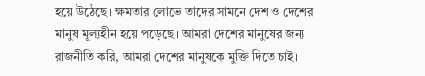হয়ে উঠেছে। ক্ষমতার লোভে তাদের সামনে দেশ ও দেশের মানুষ মূল্যহীন হয়ে পড়েছে। আমরা দেশের মানুষের জন্য রাজনীতি করি, আমরা দেশের মানুষকে মুক্তি দিতে চাই।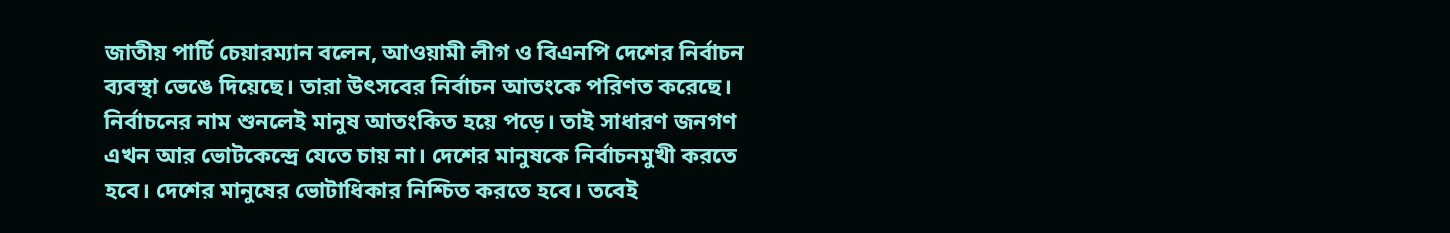জাতীয় পার্টি চেয়ারম্যান বলেন, আওয়ামী লীগ ও বিএনপি দেশের নির্বাচন ব্যবস্থা ভেঙে দিয়েছে। তারা উৎসবের নির্বাচন আতংকে পরিণত করেছে। নির্বাচনের নাম শুনলেই মানুষ আতংকিত হয়ে পড়ে। তাই সাধারণ জনগণ এখন আর ভোটকেন্দ্রে যেতে চায় না। দেশের মানুষকে নির্বাচনমুখী করতে হবে। দেশের মানুষের ভোটাধিকার নিশ্চিত করতে হবে। তবেই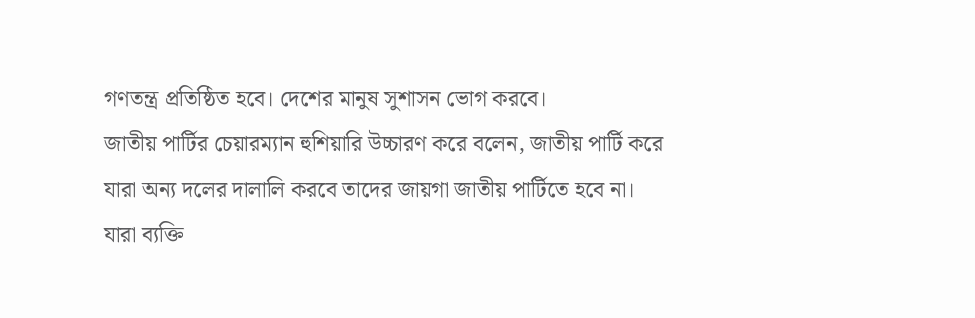গণতন্ত্র প্রতিষ্ঠিত হবে। দেশের মানুষ সুশাসন ভোগ করবে।
জাতীয় পার্টির চেয়ারম্যান হুশিয়ারি উচ্চারণ করে বলেন, জাতীয় পার্টি করে যারা অন্য দলের দালালি করবে তাদের জায়গা জাতীয় পার্টিতে হবে না। যারা ব্যক্তি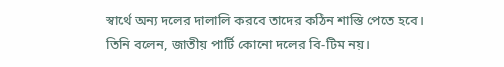স্বার্থে অন্য দলের দালালি করবে তাদের কঠিন শাস্তি পেতে হবে।
তিনি বলেন, জাতীয় পার্টি কোনো দলের বি-টিম নয়।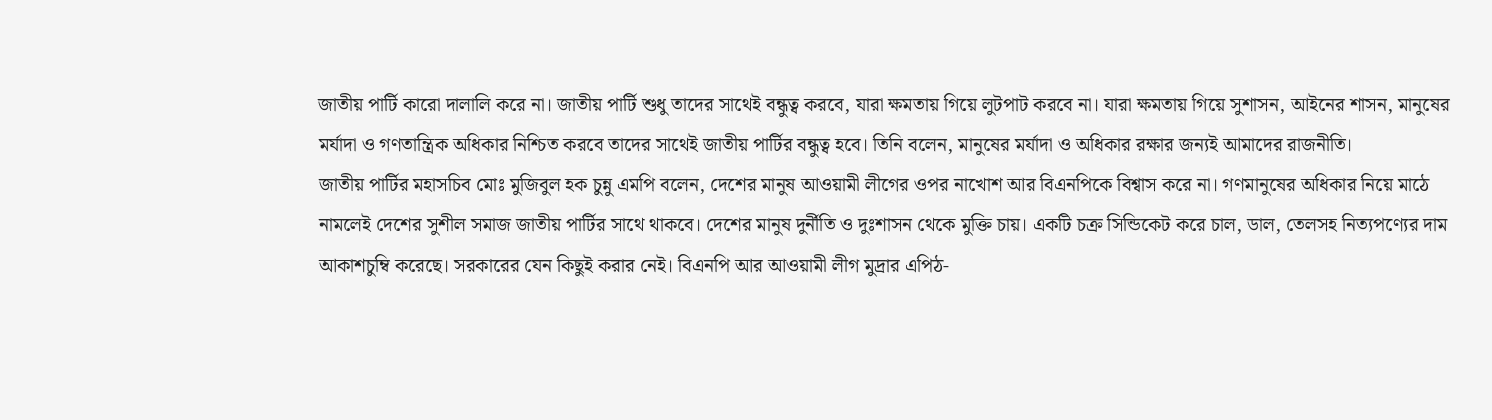জাতীয় পার্টি কারো দালালি করে না। জাতীয় পার্টি শুধু তাদের সাথেই বন্ধুত্ব করবে, যারা ক্ষমতায় গিয়ে লুটপাট করবে না। যারা ক্ষমতায় গিয়ে সুশাসন, আইনের শাসন, মানুষের মর্যাদা ও গণতান্ত্রিক অধিকার নিশ্চিত করবে তাদের সাথেই জাতীয় পার্টির বন্ধুত্ব হবে। তিনি বলেন, মানুষের মর্যাদা ও অধিকার রক্ষার জন্যই আমাদের রাজনীতি।
জাতীয় পার্টির মহাসচিব মোঃ মুজিবুল হক চুন্নু এমপি বলেন, দেশের মানুষ আওয়ামী লীগের ওপর নাখোশ আর বিএনপিকে বিশ্বাস করে না। গণমানুষের অধিকার নিয়ে মাঠে নামলেই দেশের সুশীল সমাজ জাতীয় পার্টির সাথে থাকবে। দেশের মানুষ দুর্নীতি ও দুঃশাসন থেকে মুক্তি চায়। একটি চক্র সিন্ডিকেট করে চাল, ডাল, তেলসহ নিত্যপণ্যের দাম আকাশচুম্বি করেছে। সরকারের যেন কিছুই করার নেই। বিএনপি আর আওয়ামী লীগ মুদ্রার এপিঠ-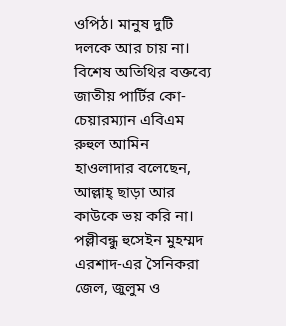ওপিঠ। মানুষ দুটি দলকে আর চায় না।
বিশেষ অতিথির বক্তব্যে জাতীয় পার্টির কো-চেয়ারম্যান এবিএম রুহুল আমিন হাওলাদার বলেছেন, আল্লাহ্ ছাড়া আর কাউকে ভয় করি না। পল্লীবন্ধু হুসেইন মুহম্মদ এরশাদ-এর সৈনিকরা জেল, জুলুম ও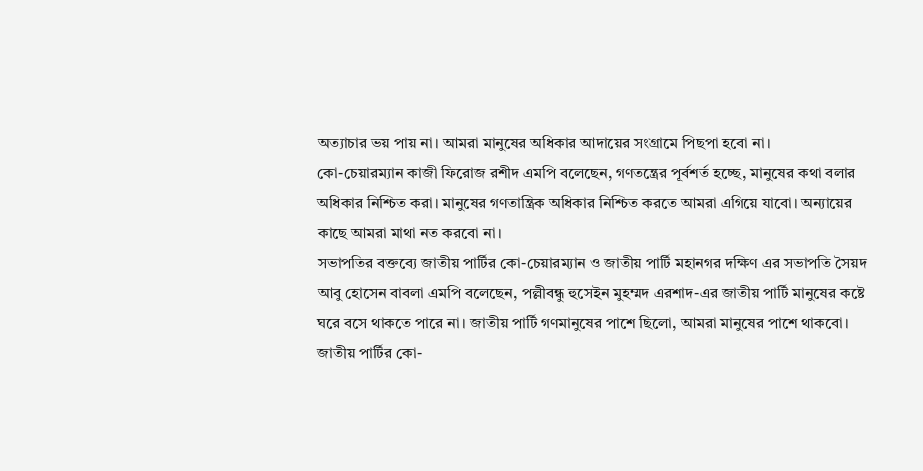অত্যাচার ভয় পায় না। আমরা মানুষের অধিকার আদায়ের সংগ্রামে পিছপা হবো না।
কো-চেয়ারম্যান কাজী ফিরোজ রশীদ এমপি বলেছেন, গণতন্ত্রের পূর্বশর্ত হচ্ছে, মানুষের কথা বলার অধিকার নিশ্চিত করা। মানুষের গণতান্ত্রিক অধিকার নিশ্চিত করতে আমরা এগিয়ে যাবো। অন্যায়ের কাছে আমরা মাথা নত করবো না।
সভাপতির বক্তব্যে জাতীয় পার্টির কো-চেয়ারম্যান ও জাতীয় পার্টি মহানগর দক্ষিণ এর সভাপতি সৈয়দ আবু হোসেন বাবলা এমপি বলেছেন, পল্লীবন্ধু হুসেইন মুহম্মদ এরশাদ-এর জাতীয় পার্টি মানুষের কষ্টে ঘরে বসে থাকতে পারে না। জাতীয় পার্টি গণমানুষের পাশে ছিলো, আমরা মানুষের পাশে থাকবো।
জাতীয় পার্টির কো-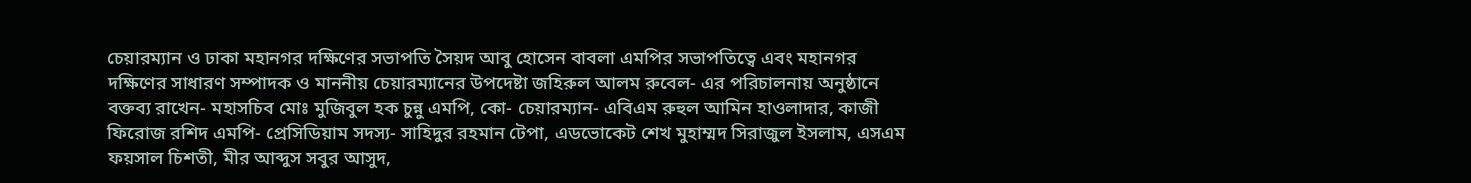চেয়ারম্যান ও ঢাকা মহানগর দক্ষিণের সভাপতি সৈয়দ আবু হোসেন বাবলা এমপির সভাপতিত্বে এবং মহানগর দক্ষিণের সাধারণ সম্পাদক ও মাননীয় চেয়ারম্যানের উপদেষ্টা জহিরুল আলম রুবেল- এর পরিচালনায় অনুষ্ঠানে বক্তব্য রাখেন- মহাসচিব মোঃ মুজিবুল হক চুন্নু এমপি, কো- চেয়ারম্যান- এবিএম রুহুল আমিন হাওলাদার, কাজী ফিরোজ রশিদ এমপি- প্রেসিডিয়াম সদস্য- সাহিদুর রহমান টেপা, এডভোকেট শেখ মুহাম্মদ সিরাজুল ইসলাম, এসএম ফয়সাল চিশতী, মীর আব্দুস সবুর আসুদ,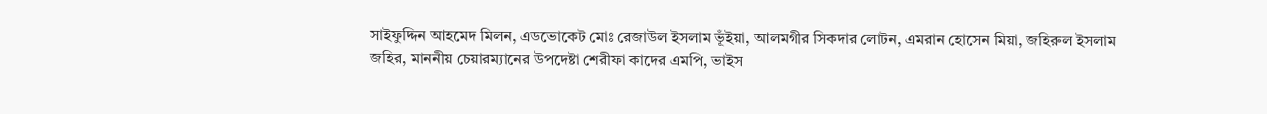সাইফুদ্দিন আহমেদ মিলন, এডভোকেট মোঃ রেজাউল ইসলাম ভূঁইয়া, আলমগীর সিকদার লোটন, এমরান হোসেন মিয়া, জহিরুল ইসলাম জহির, মাননীয় চেয়ারম্যানের উপদেষ্টা শেরীফা কাদের এমপি, ভাইস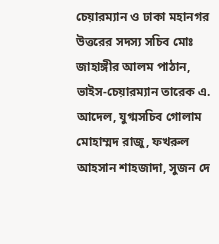চেয়ারম্যান ও ঢাকা মহানগর উত্তরের সদস্য সচিব মোঃ জাহাঙ্গীর আলম পাঠান, ভাইস-চেয়ারম্যান তারেক এ. আদেল, যুগ্মসচিব গোলাম মোহাম্মদ রাজু, ফখরুল আহসান শাহজাদা, সুজন দে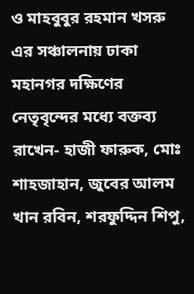ও মাহবুবুর রহমান খসরু এর সঞ্চালনায় ঢাকা মহানগর দক্ষিণের নেতৃবৃন্দের মধ্যে বক্তব্য রাখেন- হাজী ফারুক, মোঃ শাহজাহান, জুবের আলম খান রবিন, শরফুদ্দিন শিপু,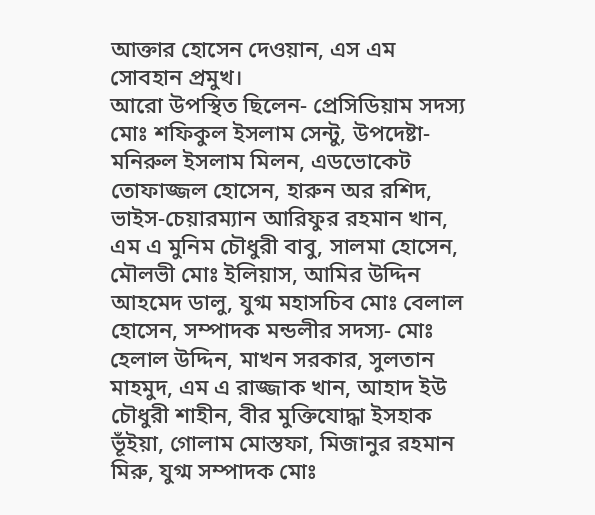আক্তার হোসেন দেওয়ান, এস এম সোবহান প্রমুখ।
আরো উপস্থিত ছিলেন- প্রেসিডিয়াম সদস্য মোঃ শফিকুল ইসলাম সেন্টু, উপদেষ্টা- মনিরুল ইসলাম মিলন, এডভোকেট তোফাজ্জল হোসেন, হারুন অর রশিদ, ভাইস-চেয়ারম্যান আরিফুর রহমান খান, এম এ মুনিম চৌধুরী বাবু, সালমা হোসেন, মৌলভী মোঃ ইলিয়াস, আমির উদ্দিন আহমেদ ডালু, যুগ্ম মহাসচিব মোঃ বেলাল হোসেন, সম্পাদক মন্ডলীর সদস্য- মোঃ হেলাল উদ্দিন, মাখন সরকার, সুলতান মাহমুদ, এম এ রাজ্জাক খান, আহাদ ইউ চৌধুরী শাহীন, বীর মুক্তিযোদ্ধা ইসহাক ভূঁইয়া, গোলাম মোস্তফা, মিজানুর রহমান মিরু, যুগ্ম সম্পাদক মোঃ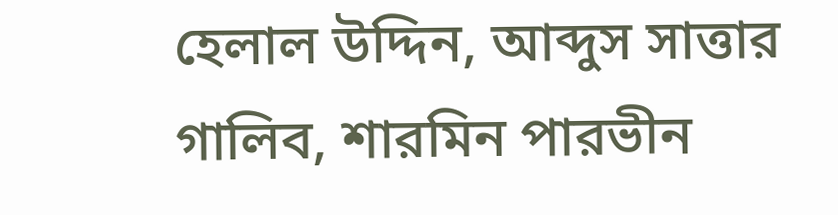হেলাল উদ্দিন, আব্দুস সাত্তার গালিব, শারমিন পারভীন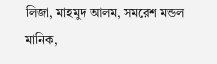লিজা, মাহমুদ আলম, সমরেশ মন্ডল মানিক,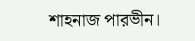শাহনাজ পারভীন।